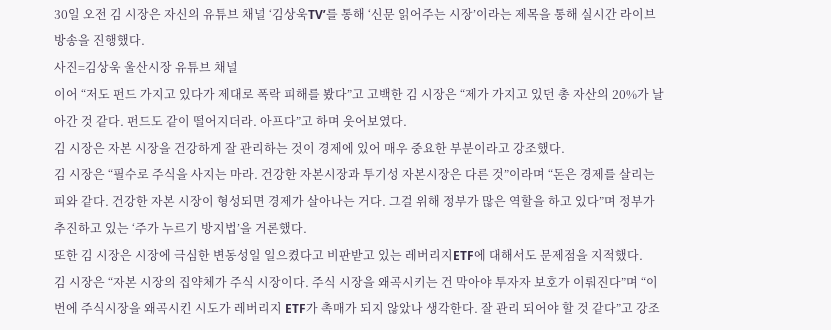30일 오전 김 시장은 자신의 유튜브 채널 ‘김상욱TV’를 통해 ‘신문 읽어주는 시장’이라는 제목을 통해 실시간 라이브 방송을 진행했다.
사진=김상욱 울산시장 유튜브 채널
이어 “저도 펀드 가지고 있다가 제대로 폭락 피해를 봤다”고 고백한 김 시장은 “제가 가지고 있던 총 자산의 20%가 날아간 것 같다. 펀드도 같이 떨어지더라. 아프다”고 하며 웃어보였다.
김 시장은 자본 시장을 건강하게 잘 관리하는 것이 경제에 있어 매우 중요한 부분이라고 강조했다.
김 시장은 “필수로 주식을 사지는 마라. 건강한 자본시장과 투기성 자본시장은 다른 것”이라며 “돈은 경제를 살리는 피와 같다. 건강한 자본 시장이 형성되면 경제가 살아나는 거다. 그걸 위해 정부가 많은 역할을 하고 있다”며 정부가 추진하고 있는 ‘주가 누르기 방지법’을 거론했다.
또한 김 시장은 시장에 극심한 변동성일 일으켰다고 비판받고 있는 레버리지ETF에 대해서도 문제점을 지적했다.
김 시장은 “자본 시장의 집약체가 주식 시장이다. 주식 시장을 왜곡시키는 건 막아야 투자자 보호가 이뤄진다”며 “이번에 주식시장을 왜곡시킨 시도가 레버리지 ETF가 촉매가 되지 않았나 생각한다. 잘 관리 되어야 할 것 같다”고 강조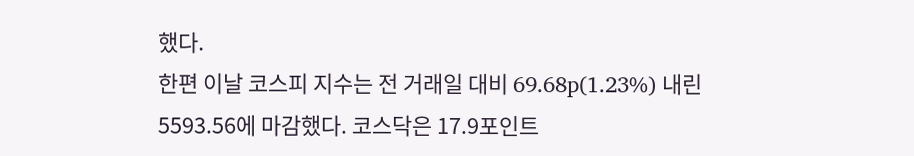했다.
한편 이날 코스피 지수는 전 거래일 대비 69.68p(1.23%) 내린 5593.56에 마감했다. 코스닥은 17.9포인트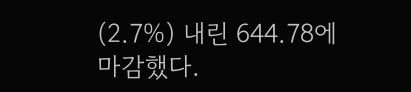(2.7%) 내린 644.78에 마감했다.